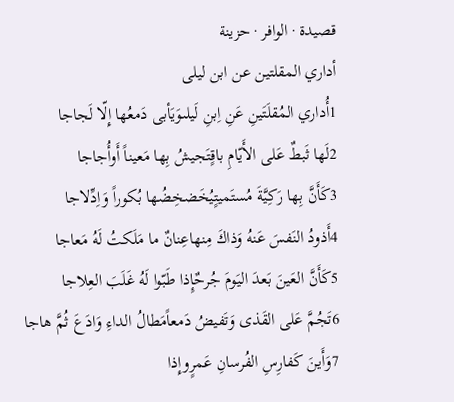قصيدة · الوافر · حزينة
أداري المقلتين عن ابن ليلى
1أُداري المُقلَتَينِ عَنِ اِبنِ لَيلىوَيَأبى دَمعُها إِلّا لَجاجا
2لَها ثَبطٌ عَلى الأَيّامِ باقٍتَجيشُ بِها مَعيناً أَوأُجاجا
3كَأَنَّ بِها رَكِيَّةَ مُستَميتٍيُخَضخِضُها بُكوراً وَاِدِّلاجا
4أَذودُ النَفسَ عَنهُ وَذاكَ مِنهاعِنانٌ ما مَلَكتُ لَهُ مَعاجا
5كَأَنَّ العَينَ بَعدَ اليَومَ جُرحٌإِذا طَبّوا لَهُ غَلَبَ العِلاجا
6تَجُمَّ عَلى القَذى وَتَفيضُ دَمعاًمَطالُ الداءِ وَادَعَ ثُمَّ هاجا
7وَأَينَ كَفارِسِ الفُرسانِ عَمرٍوإِذا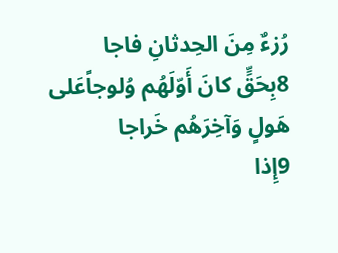رُزءٌ مِنَ الحِدثانِ فاجا
8بِحَقٍّ كانَ أَوّلَهُم وُلوجاًعَلى هَولٍ وَآخِرَهُم خَراجا
9إِذا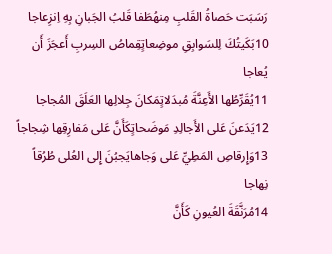رَسَبَت حَصاةُ القَلبِ مِنهُطَفا قَلبُ الجَبانِ بِهِ اِنزِعاجا
10بَكَيتُكَ لِلسَوابِقِ موضِعاتٍقِماصُ السِربِ أَعجَزَ أَن يُعاجا
11يُقَرِّطُها الأَعِنَّةَ مُبدَلاتٍمَكانَ جِلالِها العَلَقَ المُجاجا
12يَدَعنَ عَلى الأَجالِدِ مَوضَحاتٍكَأَنَّ عَلى مَفارِقِها شِجاجاً
13وَإِرقاصِ المَطِيِّ عَلى وَجاهايَجبُنَ إِلى العُلى طُرُقاً نِهاجا
14مُرَنَّقَةَ العُيونِ كَأَنَّ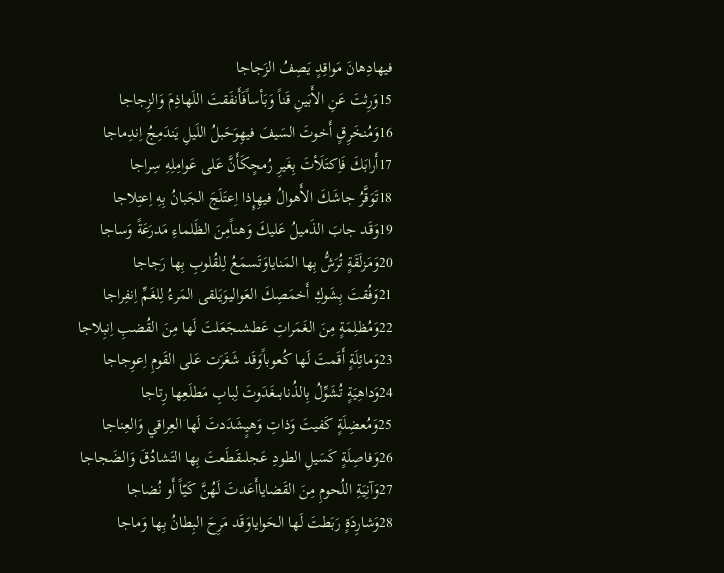فيهادِهانَ مَواقِدٍ يَصِفُ الزَجاجا
15وَرِثتَ عَنِ الأَبَينِ قَناً وَبَأساًفَأَنفَقتَ اللَهاذِمَ وَالزِجاجا
16وَمُنخَرِقٍ أَخوتَ السَيفَ فيهِوَحَبلُ اللَيلِ يَندَمِجُ اِندِماجا
17أَرابَكَ فَاِكتَلَأتَ بِغَيرِ رُمحٍكَأَنَّ عَلى عَوامِلِهِ سِراجا
18تَوَقَّرُ جاشَكَ الأَهوالُ فيهِإِذا اِعتَلَجَ الجَبانُ بِهِ اِعتِلاجا
19وَقَد جابَ الذَميلُ عَليكَ وَهناًمِنَ الظَلماءِ مَدرَعَةً وَساجا
20وَمَزلَقَةٍ تُرَشُّ بِها المَناياوَتَسمَعُ لِلقُلوبِ بِها رَجاجا
21وَفُقتَ بِشَوكِ أَخمَصِكَ العَواليوَيَلقى المَرءُ لِلغَمِّ اِنفِراجا
22وَمُظلِمَةٍ مِنَ الغَمَراتِ عَطشىجَعَلتَ لَها مِنَ القُضبِ اِنبِلاجا
23وَمائِلَةٍ أَقَمتَ لَها كُعوباًوَقَد شَغَرَت عَلى القَومِ اِعوِجاجا
24وَداهِيَةٍ تُشَوِّلُ بِالذُنابىغَدَوتَ لِبابِ مَطلَعِها رِتاجا
25وَمُعضِلَةٍ كَفيتَ وَذاتِ وَهيٍشَدَدتَ لَها العِراقي وَالعِناجا
26وَفاصِلَةٍ كَسَيلِ الطودِ عَجلىقَطَعتَ بِها التَشادُقَ وَالضَجاجا
27وَآنِيَةِ اللُحومِ مِنَ القَضاياأَعَدتَ لَهُنَّ كَيّاً أَو نُضاجا
28وَشارِدَةٍ رَبَطتَ لَها الحَواياوَقَد مَرِحَ البِطانُ بِها وَماجا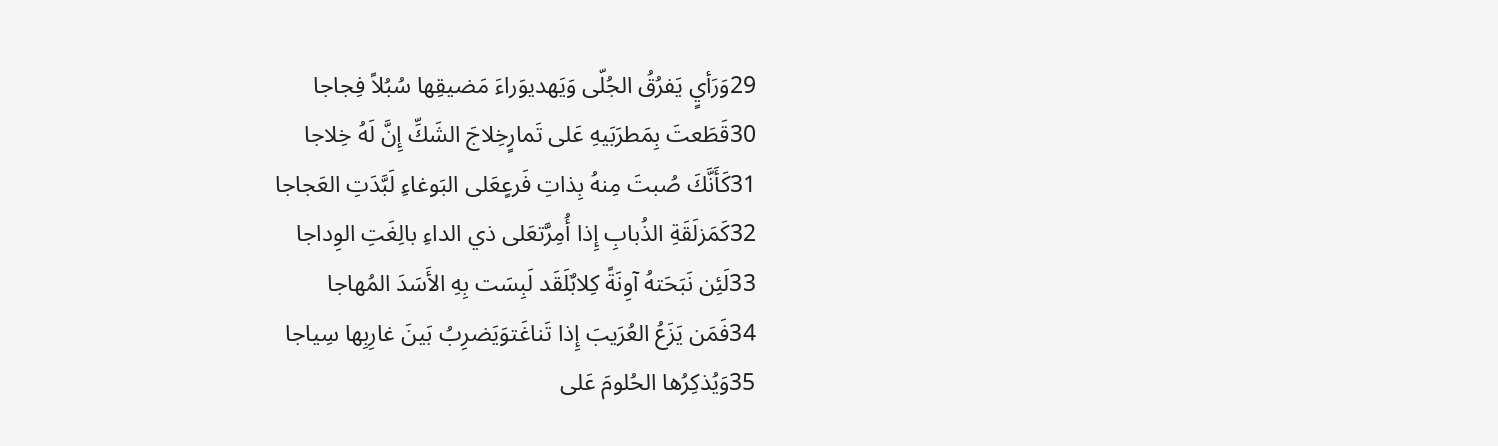29وَرَأيٍ يَفرُقُ الجُلّى وَيَهديوَراءَ مَضيقِها سُبُلاً فِجاجا
30قَطَعتَ بِمَطرَبَيهِ عَلى تَمارٍخِلاجَ الشَكِّ إِنَّ لَهُ خِلاجا
31كَأَنَّكَ صُبتَ مِنهُ بِذاتِ فَرعٍعَلى البَوغاءِ لَبَّدَتِ العَجاجا
32كَمَزلَقَةِ الذُبابِ إِذا أُمِرَّتعَلى ذي الداءِ بالِغَتِ الوِداجا
33لَئِن نَبَحَتهُ آوِنَةً كِلابٌلَقَد لَبِسَت بِهِ الأَسَدَ المُهاجا
34فَمَن يَزَعُ العُرَيبَ إِذا تَناغَتوَيَضرِبُ بَينَ غارِبِها سِياجا
35وَيُذكِرُها الحُلومَ عَلى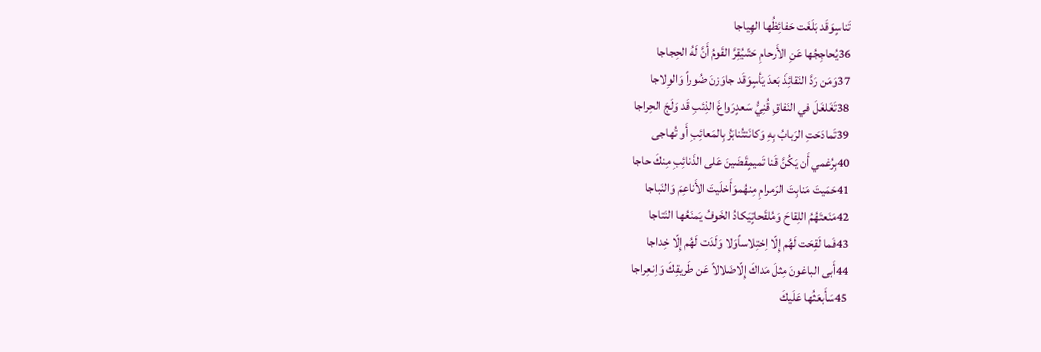تَناسٍوَقَد بَلَغَت حَفائِظُها الهِياجا
36يُحاجِجُها عَنِ الأَرحامِ حَتّىيُقِرَّ القَومُ أَنَّ لَهُ الحِجاجا
37وَمَن رَدَّ النَقائِذَ بَعدَ يَأسٍوَقَد جاوَزنَ ضُوراً وَالوِلاجا
38تَغَلغَلَ في النَفاقِ قُنِيُّ سَعدٍرَواغَ الذِئبِ قَد وَلَجَ الحِراجا
39تَمادَحَتِ الرَبابُ بِهِ وَكانَتتُنابَزُ بِالمَعائِبِ أَو تُهاجى
40بِرُغمي أَن يَكُنَّ قَنا تَميمٍقَضَينَ عَلى الذَنائِبِ مِنكَ حاجا
41حَمَيتَ مَنابِتَ الرَمرامِ مِنهُموَأَخلَيتَ الأَناعِمَ وَالنَباجا
42مَنَعتَهُمُ اللِقاحَ وَمُلقَحاتٍيَكادُ الخَوفُ يَمنَعُها النَتاجا
43فَما لَقِحَت لَهُم إِلّا اِختِلاساًوَلا وَلَدَت لَهُم إِلّا خِداجا
44أَبى الباغونَ مِثلَ مَداكَ إِلّاضَلالاً عَن طَريقِكَ وَاِنعِراجا
45سَأَبعَثُها عَلَيكَ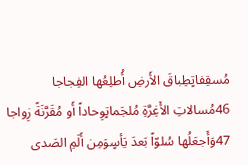مُسقِفاتٍطِباقَ الأَرضِ أُطلِعُها الفِجاجا
46مُسالاتِ الأَغِرَّةِ مُلجَماتٍوِحاداً أَو مُقَرَّنَةً زِواجا
47وَأَجعَلُها سُلوّاً بَعدَ يَأسٍوَمِن أَلَمِ الصَدى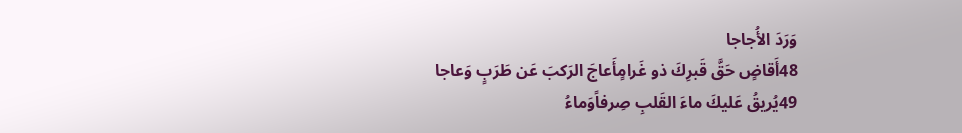وَرَدَ الأُجاجا
48أَقاضٍ حَقَّ قَبرِكَ ذو غَرامٍأَعاجَ الرَكبَ عَن طَرَبٍ وَعاجا
49يُريقُ عَليكَ ماءَ القَلبِ صِرفاًوَماءُ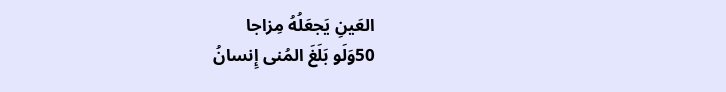العَينِ يَجعَلُهُ مِزاجا
50وَلَو بَلَغَ المُنى إِنسانُ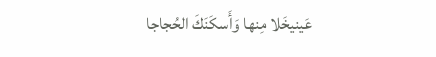عَينيخَلا مِنها وَأَسكَنَكَ الحُجاجا